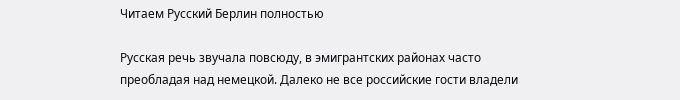Читаем Русский Берлин полностью

Русская речь звучала повсюду, в эмигрантских районах часто преобладая над немецкой. Далеко не все российские гости владели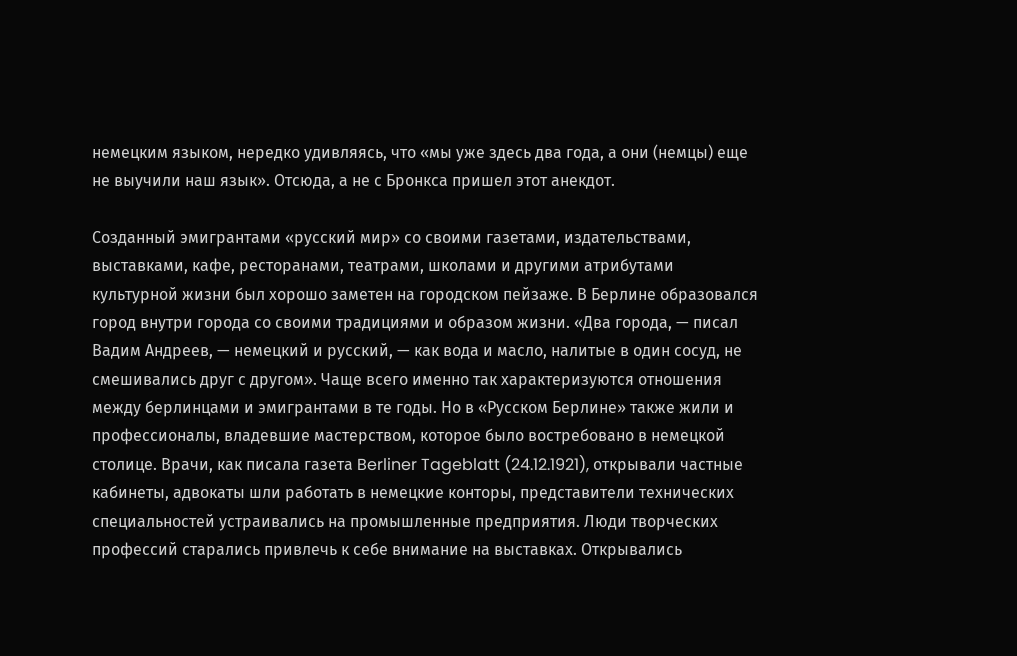немецким языком, нередко удивляясь, что «мы уже здесь два года, а они (немцы) еще не выучили наш язык». Отсюда, а не с Бронкса пришел этот анекдот.

Созданный эмигрантами «русский мир» со своими газетами, издательствами, выставками, кафе, ресторанами, театрами, школами и другими атрибутами культурной жизни был хорошо заметен на городском пейзаже. В Берлине образовался город внутри города со своими традициями и образом жизни. «Два города, — писал Вадим Андреев, — немецкий и русский, — как вода и масло, налитые в один сосуд, не смешивались друг с другом». Чаще всего именно так характеризуются отношения между берлинцами и эмигрантами в те годы. Но в «Русском Берлине» также жили и профессионалы, владевшие мастерством, которое было востребовано в немецкой столице. Врачи, как писала газета Berliner Tageblatt (24.12.1921), открывали частные кабинеты, адвокаты шли работать в немецкие конторы, представители технических специальностей устраивались на промышленные предприятия. Люди творческих профессий старались привлечь к себе внимание на выставках. Открывались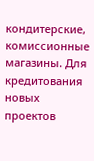кондитерские, комиссионные магазины. Для кредитования новых проектов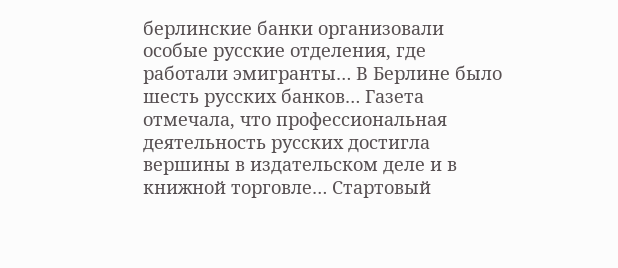берлинские банки организовали особые русские отделения, где работали эмигранты… В Берлине было шесть русских банков… Газета отмечала, что профессиональная деятельность русских достигла вершины в издательском деле и в книжной торговле… Стартовый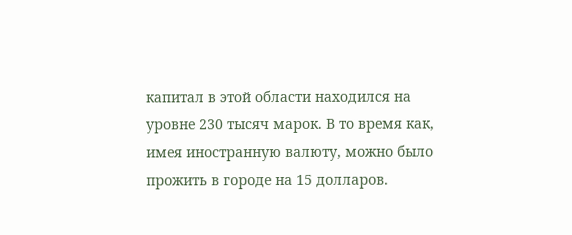капитал в этой области находился на уровне 230 тысяч марок. В то время как, имея иностранную валюту, можно было прожить в городе на 15 долларов.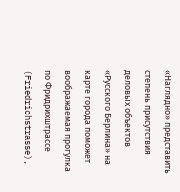«Наглядно» представить степень присутствия деловых объектов «Русского Берлина» на карте города поможет воображаемая прогулка по Фридрихштрассе (Friedrichstrasse),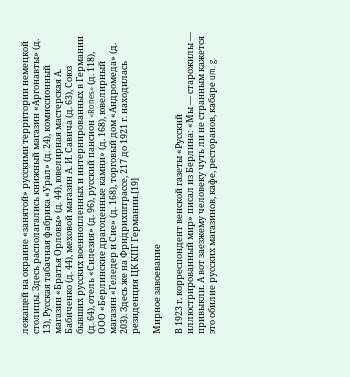лежащей на окраине «занятой» русскими территории немецкой столицы. Здесь располагались книжный магазин «Аргонавты» (д. 13), Русская табачная фабрика «Урал» (д. 24), комиссионный магазин «Братья Орловы» (д. 44), ювелирная мастерская А. Бабиченко (д. 44), меховой магазин А. И. Савича (д. 63), Союз бывших русских военнопленных и интернированных в Германии (д. 64), отель «Силезия» (д. 96), русский пансион «Rones» (д. 118), ООО «Берлинские драгоценные камни» (д. 168), ювелирный магазин «Геледер и Сие» (д. 168), торговый дом «Андромеда» (д. 203). Здесь же на Фридрихштрассе, 217 до 1921 г. находилась резиденция ЦК КПГ Германии.[19]

Мирное завоевание

В 1923 г. корреспондент венской газеты «Русский иллюстрированный мир» писал из Берлина: «Мы — старожилы — привыкли. А вот заезжему человеку чуть ли не странным кажется это обилие русских магазинов, кафе, ресторанов, кабаре um. g.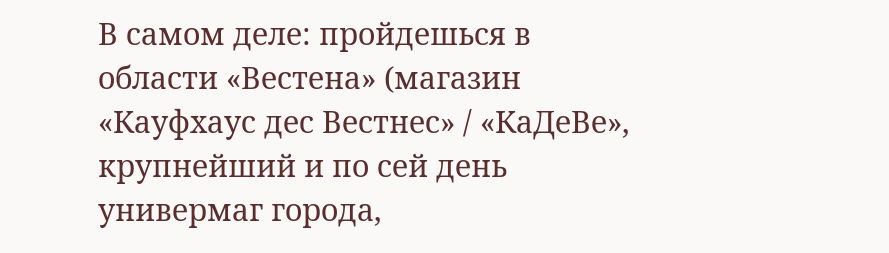В самом деле: пройдешься в области «Вестена» (магазин «Кауфхаус дес Вестнес» / «КаДеВе», крупнейший и по сей день универмаг города,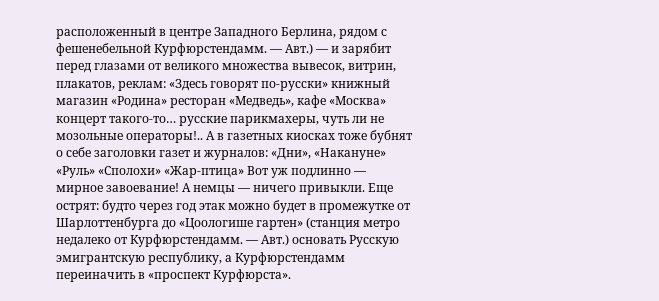расположенный в центре Западного Берлина, рядом с фешенебельной Курфюрстендамм. — Авт.) — и зарябит перед глазами от великого множества вывесок, витрин, плакатов, реклам: «Здесь говорят по-русски» книжный магазин «Родина» ресторан «Медведь», кафе «Москва» концерт такого-то… русские парикмахеры, чуть ли не мозольные операторы!.. А в газетных киосках тоже бубнят о себе заголовки газет и журналов: «Дни», «Накануне» «Руль» «Сполохи» «Жар-птица» Вот уж подлинно — мирное завоевание! А немцы — ничего привыкли. Еще острят: будто через год этак можно будет в промежутке от Шарлоттенбурга до «Цоологише гартен» (станция метро недалеко от Курфюрстендамм. — Авт.) основать Русскую эмигрантскую республику, а Курфюрстендамм переиначить в «проспект Курфюрста».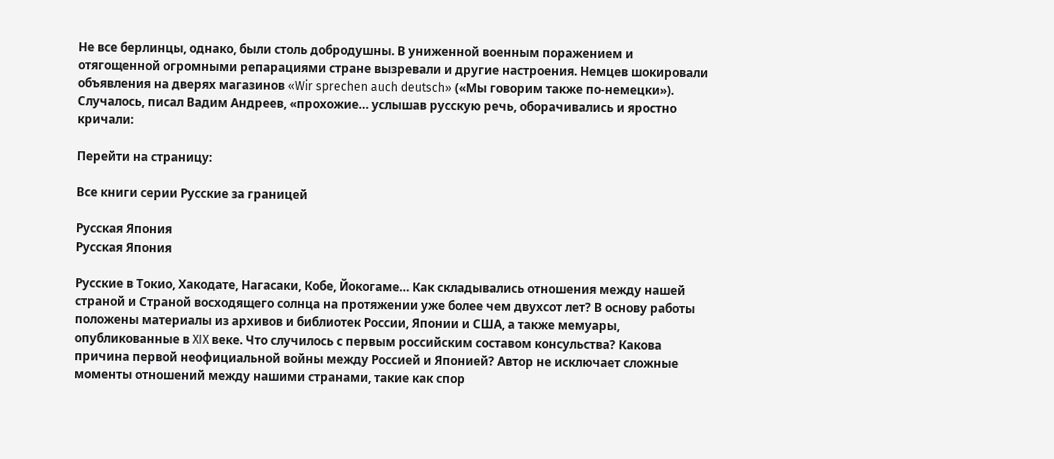Не все берлинцы, однако, были столь добродушны. В униженной военным поражением и отягощенной огромными репарациями стране вызревали и другие настроения. Немцев шокировали объявления на дверях магазинов «Wir sprechen auch deutsch» («Мы говорим также по-немецки»). Случалось, писал Вадим Андреев, «прохожие… услышав русскую речь, оборачивались и яростно кричали:

Перейти на страницу:

Все книги серии Русские за границей

Русская Япония
Русская Япония

Русские в Токио, Хакодате, Нагасаки, Кобе, Йокогаме… Как складывались отношения между нашей страной и Страной восходящего солнца на протяжении уже более чем двухсот лет? В основу работы положены материалы из архивов и библиотек России, Японии и США, а также мемуары, опубликованные в XIX веке. Что случилось с первым российским составом консульства? Какова причина первой неофициальной войны между Россией и Японией? Автор не исключает сложные моменты отношений между нашими странами, такие как спор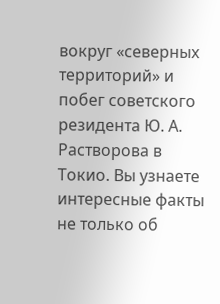вокруг «северных территорий» и побег советского резидента Ю. А. Растворова в Токио. Вы узнаете интересные факты не только об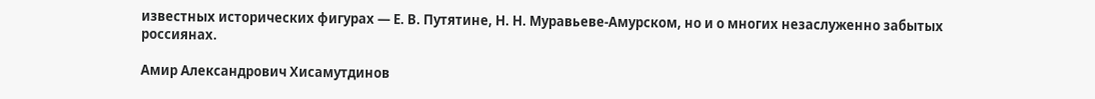известных исторических фигурах — Е. В. Путятине, Н. Н. Муравьеве-Амурском, но и о многих незаслуженно забытых россиянах.

Амир Александрович Хисамутдинов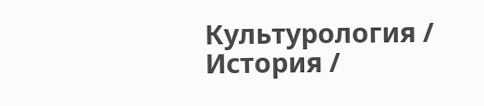Культурология / История /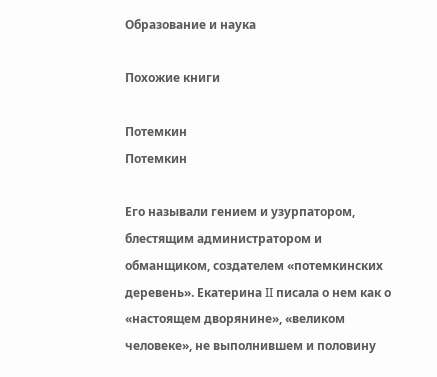Образование и наука

Похожие книги

Потемкин
Потемкин

Его называли гением и узурпатором, блестящим администратором и обманщиком, создателем «потемкинских деревень». Екатерина II писала о нем как о «настоящем дворянине», «великом человеке», не выполнившем и половину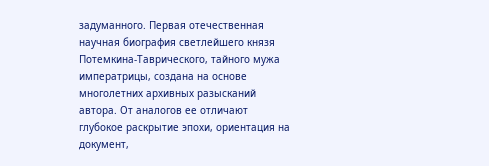задуманного. Первая отечественная научная биография светлейшего князя Потемкина-Таврического, тайного мужа императрицы, создана на основе многолетних архивных разысканий автора. От аналогов ее отличают глубокое раскрытие эпохи, ориентация на документ,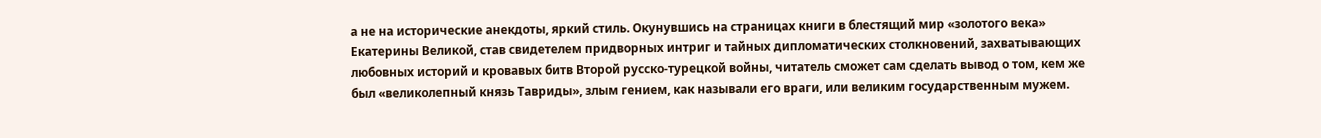а не на исторические анекдоты, яркий стиль. Окунувшись на страницах книги в блестящий мир «золотого века» Екатерины Великой, став свидетелем придворных интриг и тайных дипломатических столкновений, захватывающих любовных историй и кровавых битв Второй русско-турецкой войны, читатель сможет сам сделать вывод о том, кем же был «великолепный князь Тавриды», злым гением, как называли его враги, или великим государственным мужем.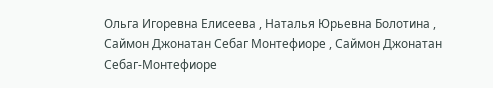Ольга Игоревна Елисеева , Наталья Юрьевна Болотина , Саймон Джонатан Себаг Монтефиоре , Саймон Джонатан Себаг-Монтефиоре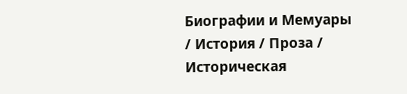Биографии и Мемуары / История / Проза / Историческая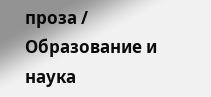проза / Образование и наука